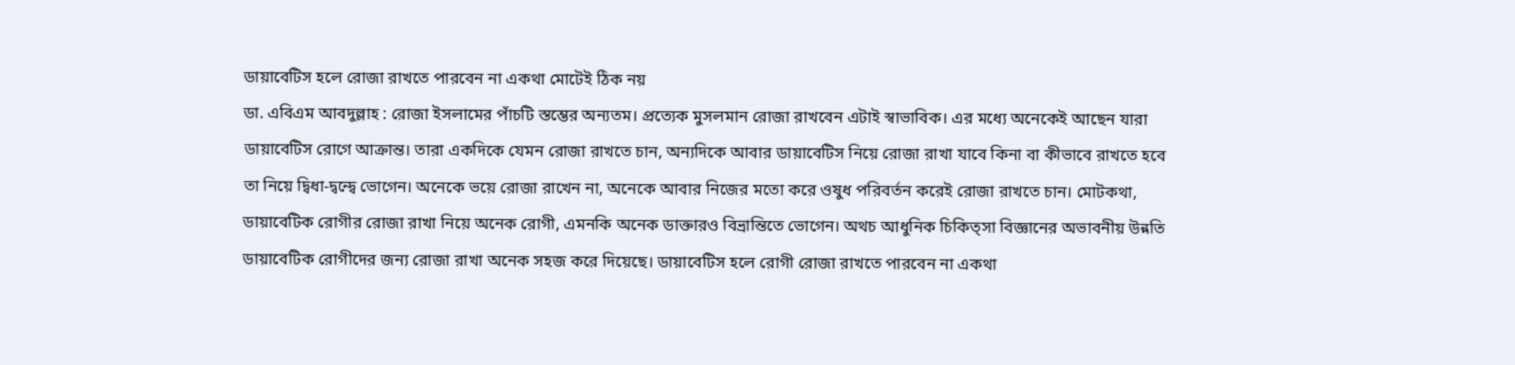ডায়াবেটিস হলে রোজা রাখতে পারবেন না একথা মোটেই ঠিক নয়
ডা. এবিএম আবদুল্লাহ : রোজা ইসলামের পাঁচটি স্তম্ভের অন্যতম। প্রত্যেক মুসলমান রোজা রাখবেন এটাই স্বাভাবিক। এর মধ্যে অনেকেই আছেন যারা ডায়াবেটিস রোগে আক্রান্ত। তারা একদিকে যেমন রোজা রাখতে চান, অন্যদিকে আবার ডায়াবেটিস নিয়ে রোজা রাখা যাবে কিনা বা কীভাবে রাখতে হবে তা নিয়ে দ্বিধা-দ্বন্দ্বে ভোগেন। অনেকে ভয়ে রোজা রাখেন না, অনেকে আবার নিজের মতো করে ওষুধ পরিবর্তন করেই রোজা রাখতে চান। মোটকথা, ডায়াবেটিক রোগীর রোজা রাখা নিয়ে অনেক রোগী, এমনকি অনেক ডাক্তারও বিভ্রান্তিতে ভোগেন। অথচ আধুনিক চিকিত্সা বিজ্ঞানের অভাবনীয় উন্নতি ডায়াবেটিক রোগীদের জন্য রোজা রাখা অনেক সহজ করে দিয়েছে। ডায়াবেটিস হলে রোগী রোজা রাখতে পারবেন না একথা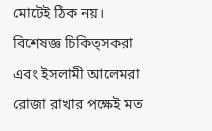মোটেই ঠিক নয়। বিশেষজ্ঞ চিকিত্সকরা এবং ইসলামী আলেমরা রোজা রাখার পক্ষেই মত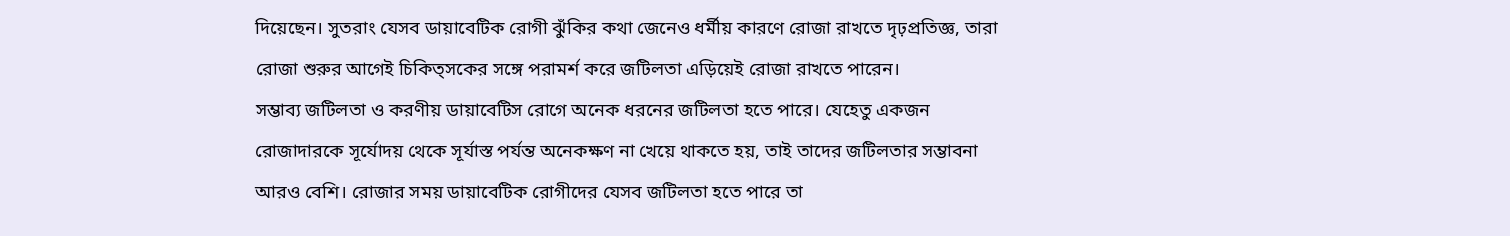দিয়েছেন। সুতরাং যেসব ডায়াবেটিক রোগী ঝুঁকির কথা জেনেও ধর্মীয় কারণে রোজা রাখতে দৃঢ়প্রতিজ্ঞ, তারা রোজা শুরুর আগেই চিকিত্সকের সঙ্গে পরামর্শ করে জটিলতা এড়িয়েই রোজা রাখতে পারেন।
সম্ভাব্য জটিলতা ও করণীয় ডায়াবেটিস রোগে অনেক ধরনের জটিলতা হতে পারে। যেহেতু একজন রোজাদারকে সূর্যোদয় থেকে সূর্যাস্ত পর্যন্ত অনেকক্ষণ না খেয়ে থাকতে হয়, তাই তাদের জটিলতার সম্ভাবনা আরও বেশি। রোজার সময় ডায়াবেটিক রোগীদের যেসব জটিলতা হতে পারে তা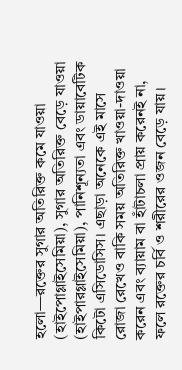হলো—রক্তের সুগার অতিরিক্ত কমে যাওয়া (হাইপোগ্লাইসেমিয়া), সুগার অতিরিক্ত বেড়ে যাওয়া (হাইপারগ্লাইসেমিয়া), পানিশূন্যতা এবং ডায়াবেটিক কিটো এসিডোসিস। এছাড়া অনেকে এই মাসে রোজা রেখেও বাকি সময় অতিরিক্ত খাওয়া-দাওয়া করেন এবং ব্যায়াম বা হাঁটাচলা প্রায় করেনই না, ফলে রক্তের চর্বি ও শরীরের ওজন বেড়ে যায়।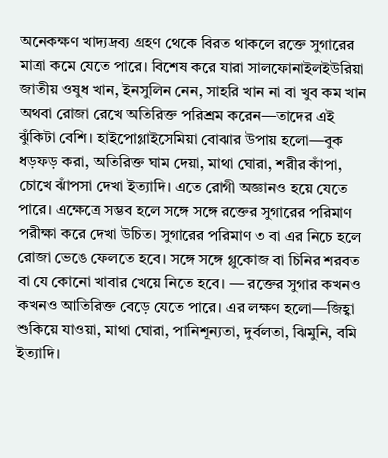অনেকক্ষণ খাদ্যদ্রব্য গ্রহণ থেকে বিরত থাকলে রক্তে সুগারের মাত্রা কমে যেতে পারে। বিশেষ করে যারা সালফোনাইলইউরিয়া জাতীয় ওষুধ খান, ইনসুলিন নেন, সাহরি খান না বা খুব কম খান অথবা রোজা রেখে অতিরিক্ত পরিশ্রম করেন—তাদের এই ঝুঁকিটা বেশি। হাইপোগ্লাইসেমিয়া বোঝার উপায় হলো—বুক ধড়ফড় করা, অতিরিক্ত ঘাম দেয়া, মাথা ঘোরা, শরীর কাঁপা, চোখে ঝাঁপসা দেখা ইত্যাদি। এতে রোগী অজ্ঞানও হয়ে যেতে পারে। এক্ষেত্রে সম্ভব হলে সঙ্গে সঙ্গে রক্তের সুগারের পরিমাণ পরীক্ষা করে দেখা উচিত। সুগারের পরিমাণ ৩ বা এর নিচে হলে রোজা ভেঙে ফেলতে হবে। সঙ্গে সঙ্গে গ্লুকোজ বা চিনির শরবত বা যে কোনো খাবার খেয়ে নিতে হবে। — রক্তের সুগার কখনও কখনও আতিরিক্ত বেড়ে যেতে পারে। এর লক্ষণ হলো—জিহ্বা শুকিয়ে যাওয়া, মাথা ঘোরা, পানিশূন্যতা, দুর্বলতা, ঝিমুনি, বমি ইত্যাদি।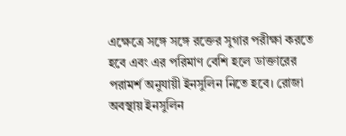এক্ষেত্রে সঙ্গে সঙ্গে রক্তের সুগার পরীক্ষা করতে হবে এবং এর পরিমাণ বেশি হলে ডাক্তারের পরামর্শ অনুযায়ী ইনসুলিন নিতে হবে। রোজা অবস্থায় ইনসুলিন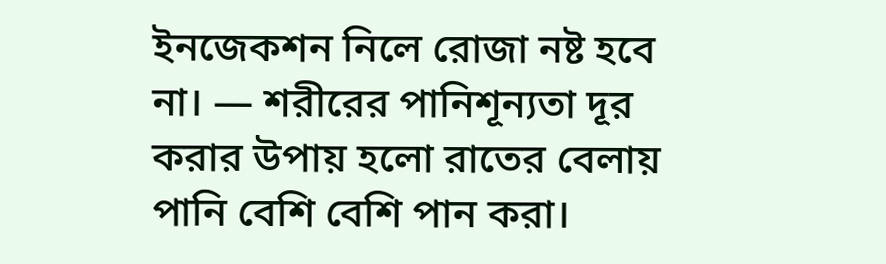ইনজেকশন নিলে রোজা নষ্ট হবে না। — শরীরের পানিশূন্যতা দূর করার উপায় হলো রাতের বেলায় পানি বেশি বেশি পান করা।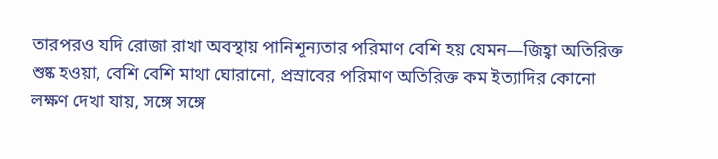তারপরও যদি রোজা রাখা অবস্থায় পানিশূন্যতার পরিমাণ বেশি হয় যেমন—জিহ্বা অতিরিক্ত শুষ্ক হওয়া, বেশি বেশি মাথা ঘোরানো, প্রস্রাবের পরিমাণ অতিরিক্ত কম ইত্যাদির কোনো লক্ষণ দেখা যায়, সঙ্গে সঙ্গে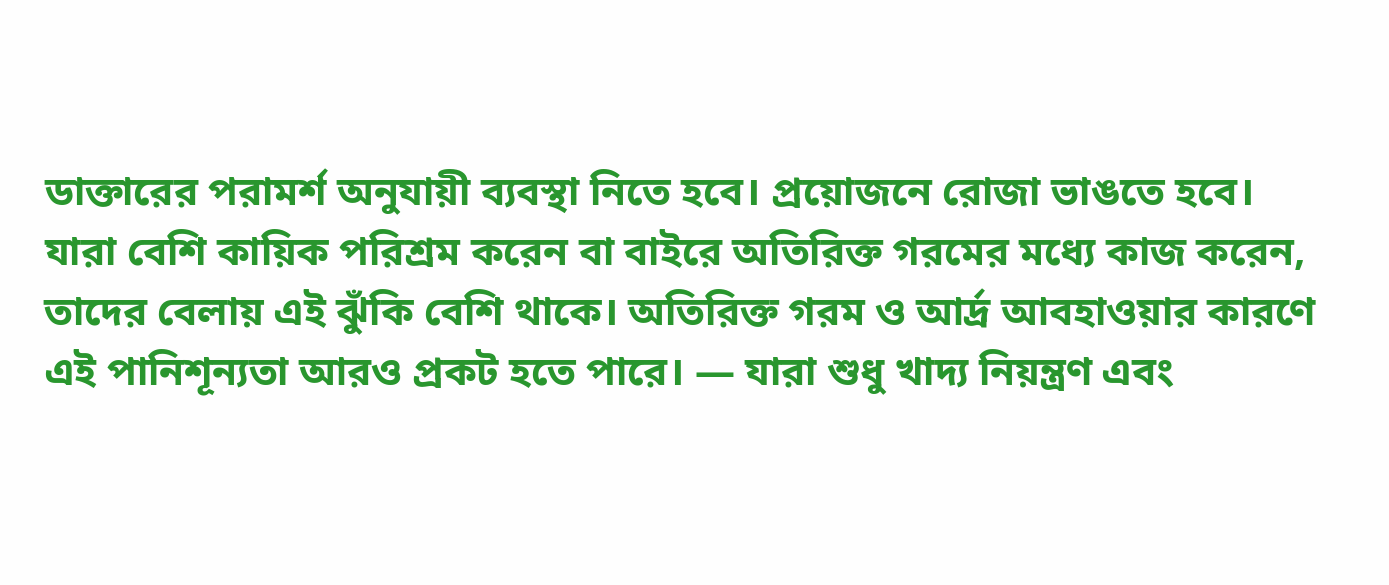ডাক্তারের পরামর্শ অনুযায়ী ব্যবস্থা নিতে হবে। প্রয়োজনে রোজা ভাঙতে হবে। যারা বেশি কায়িক পরিশ্রম করেন বা বাইরে অতিরিক্ত গরমের মধ্যে কাজ করেন, তাদের বেলায় এই ঝুঁকি বেশি থাকে। অতিরিক্ত গরম ও আর্দ্র আবহাওয়ার কারণে এই পানিশূন্যতা আরও প্রকট হতে পারে। — যারা শুধু খাদ্য নিয়ন্ত্রণ এবং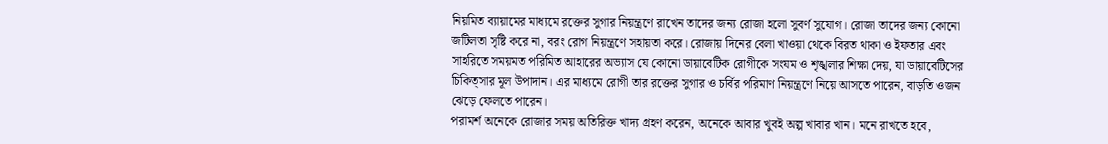নিয়মিত ব্যায়ামের মাধ্যমে রক্তের সুগার নিয়ন্ত্রণে রাখেন তাদের জন্য রোজা হলো সুবর্ণ সুযোগ। রোজা তাদের জন্য কোনো জটিলতা সৃষ্টি করে না, বরং রোগ নিয়ন্ত্রণে সহায়তা করে। রোজায় দিনের বেলা খাওয়া থেকে বিরত থাকা ও ইফতার এবং সাহরিতে সময়মত পরিমিত আহারের অভ্যাস যে কোনো ডায়াবেটিক রোগীকে সংযম ও শৃঙ্খলার শিক্ষা দেয়, যা ডায়াবেটিসের চিকিত্সার মূল উপাদান। এর মাধ্যমে রোগী তার রক্তের সুগার ও চর্বির পরিমাণ নিয়ন্ত্রণে নিয়ে আসতে পারেন, বাড়তি ওজন ঝেড়ে ফেলতে পারেন।
পরামর্শ অনেকে রোজার সময় অতিরিক্ত খাদ্য গ্রহণ করেন, অনেকে আবার খুবই অল্প খাবার খান। মনে রাখতে হবে,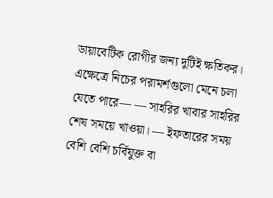ডায়াবেটিক রোগীর জন্য দুটিই ক্ষতিকর। এক্ষেত্রে নিচের পরামর্শগুলো মেনে চলা যেতে পারে— — সাহরির খাবার সাহরির শেষ সময়ে খাওয়া। — ইফতারের সময় বেশি বেশি চর্বিযুক্ত বা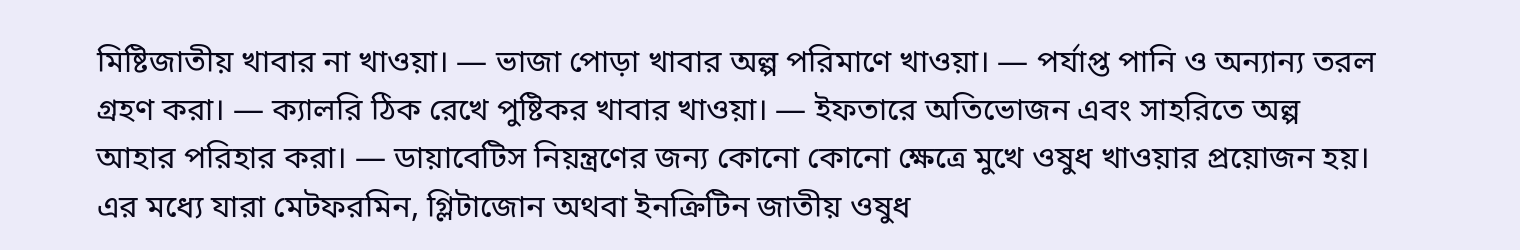মিষ্টিজাতীয় খাবার না খাওয়া। — ভাজা পোড়া খাবার অল্প পরিমাণে খাওয়া। — পর্যাপ্ত পানি ও অন্যান্য তরল গ্রহণ করা। — ক্যালরি ঠিক রেখে পুষ্টিকর খাবার খাওয়া। — ইফতারে অতিভোজন এবং সাহরিতে অল্প আহার পরিহার করা। — ডায়াবেটিস নিয়ন্ত্রণের জন্য কোনো কোনো ক্ষেত্রে মুখে ওষুধ খাওয়ার প্রয়োজন হয়। এর মধ্যে যারা মেটফরমিন, গ্লিটাজোন অথবা ইনক্রিটিন জাতীয় ওষুধ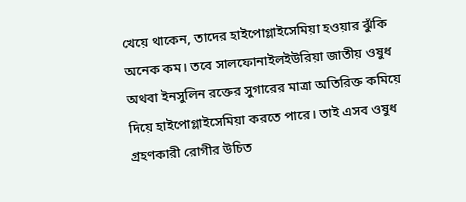খেয়ে থাকেন, তাদের হাইপোগ্লাইসেমিয়া হওয়ার ঝুঁকি অনেক কম। তবে সালফোনাইলইউরিয়া জাতীয় ওষুধ অথবা ইনসুলিন রক্তের সুগারের মাত্রা অতিরিক্ত কমিয়ে দিয়ে হাইপোগ্লাইসেমিয়া করতে পারে। তাই এসব ওষুধ গ্রহণকারী রোগীর উচিত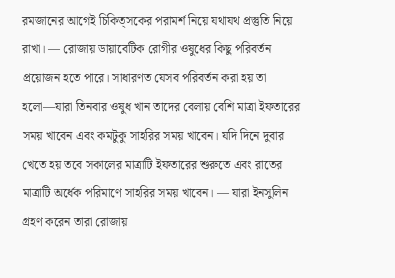রমজানের আগেই চিকিত্সকের পরামর্শ নিয়ে যথাযথ প্রস্তুতি নিয়ে রাখা। — রোজায় ডায়াবেটিক রোগীর ওষুধের কিছু পরিবর্তন প্রয়োজন হতে পারে। সাধারণত যেসব পরিবর্তন করা হয় তা হলো—যারা তিনবার ওষুধ খান তাদের বেলায় বেশি মাত্রা ইফতারের সময় খাবেন এবং কমটুকু সাহরির সময় খাবেন। যদি দিনে দুবার খেতে হয় তবে সকালের মাত্রাটি ইফতারের শুরুতে এবং রাতের মাত্রাটি অর্ধেক পরিমাণে সাহরির সময় খাবেন। — যারা ইনসুলিন গ্রহণ করেন তারা রোজায়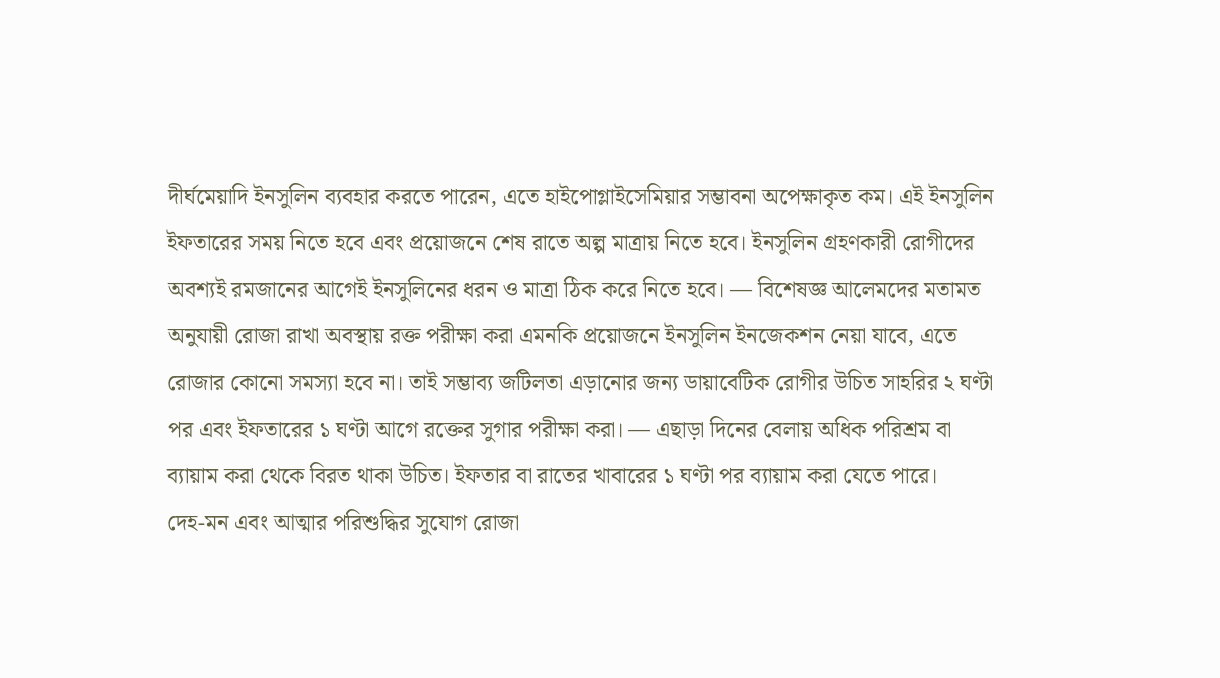দীর্ঘমেয়াদি ইনসুলিন ব্যবহার করতে পারেন, এতে হাইপোগ্লাইসেমিয়ার সম্ভাবনা অপেক্ষাকৃত কম। এই ইনসুলিন ইফতারের সময় নিতে হবে এবং প্রয়োজনে শেষ রাতে অল্প মাত্রায় নিতে হবে। ইনসুলিন গ্রহণকারী রোগীদের অবশ্যই রমজানের আগেই ইনসুলিনের ধরন ও মাত্রা ঠিক করে নিতে হবে। — বিশেষজ্ঞ আলেমদের মতামত অনুযায়ী রোজা রাখা অবস্থায় রক্ত পরীক্ষা করা এমনকি প্রয়োজনে ইনসুলিন ইনজেকশন নেয়া যাবে, এতে রোজার কোনো সমস্যা হবে না। তাই সম্ভাব্য জটিলতা এড়ানোর জন্য ডায়াবেটিক রোগীর উচিত সাহরির ২ ঘণ্টা পর এবং ইফতারের ১ ঘণ্টা আগে রক্তের সুগার পরীক্ষা করা। — এছাড়া দিনের বেলায় অধিক পরিশ্রম বা ব্যায়াম করা থেকে বিরত থাকা উচিত। ইফতার বা রাতের খাবারের ১ ঘণ্টা পর ব্যায়াম করা যেতে পারে।
দেহ-মন এবং আত্মার পরিশুদ্ধির সুযোগ রোজা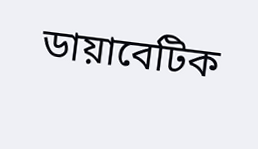ডায়াবেটিক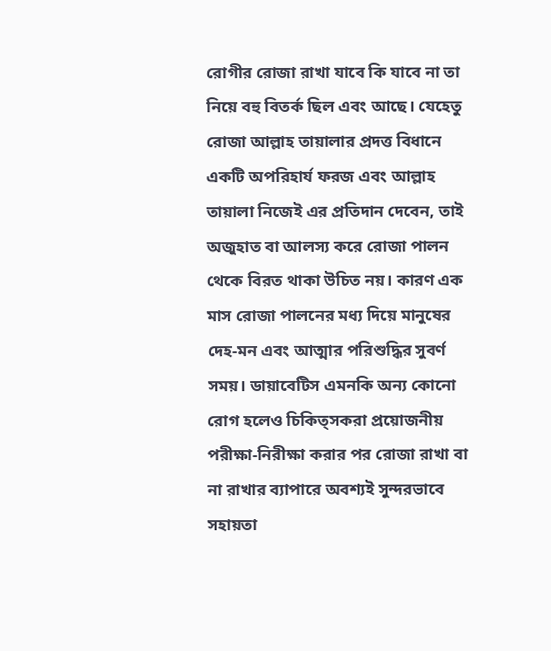রোগীর রোজা রাখা যাবে কি যাবে না তা নিয়ে বহু বিতর্ক ছিল এবং আছে। যেহেতু রোজা আল্লাহ তায়ালার প্রদত্ত বিধানে একটি অপরিহার্য ফরজ এবং আল্লাহ তায়ালা নিজেই এর প্রতিদান দেবেন, তাই অজুহাত বা আলস্য করে রোজা পালন থেকে বিরত থাকা উচিত নয়। কারণ এক মাস রোজা পালনের মধ্য দিয়ে মানুষের দেহ-মন এবং আত্মার পরিশুদ্ধির সুবর্ণ সময়। ডায়াবেটিস এমনকি অন্য কোনো রোগ হলেও চিকিত্সকরা প্রয়োজনীয় পরীক্ষা-নিরীক্ষা করার পর রোজা রাখা বা না রাখার ব্যাপারে অবশ্যই সুন্দরভাবে সহায়তা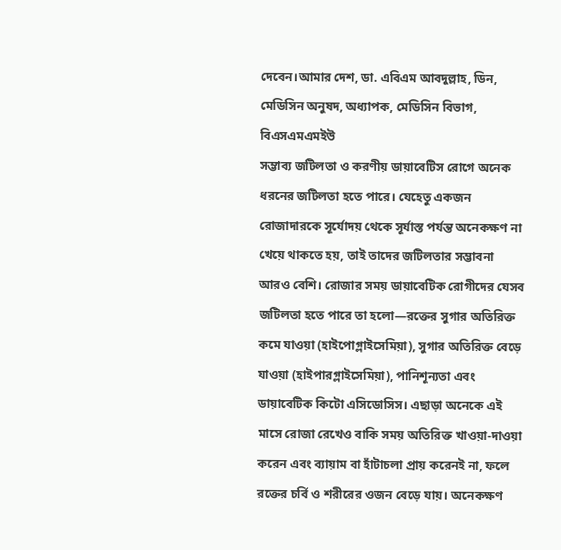দেবেন।আমার দেশ, ডা. এবিএম আবদুল্লাহ, ডিন, মেডিসিন অনুষদ, অধ্যাপক, মেডিসিন বিভাগ, বিএসএমএমইউ
সম্ভাব্য জটিলতা ও করণীয় ডায়াবেটিস রোগে অনেক ধরনের জটিলতা হতে পারে। যেহেতু একজন রোজাদারকে সূর্যোদয় থেকে সূর্যাস্ত পর্যন্ত অনেকক্ষণ না খেয়ে থাকতে হয়, তাই তাদের জটিলতার সম্ভাবনা আরও বেশি। রোজার সময় ডায়াবেটিক রোগীদের যেসব জটিলতা হতে পারে তা হলো—রক্তের সুগার অতিরিক্ত কমে যাওয়া (হাইপোগ্লাইসেমিয়া), সুগার অতিরিক্ত বেড়ে যাওয়া (হাইপারগ্লাইসেমিয়া), পানিশূন্যতা এবং ডায়াবেটিক কিটো এসিডোসিস। এছাড়া অনেকে এই মাসে রোজা রেখেও বাকি সময় অতিরিক্ত খাওয়া-দাওয়া করেন এবং ব্যায়াম বা হাঁটাচলা প্রায় করেনই না, ফলে রক্তের চর্বি ও শরীরের ওজন বেড়ে যায়। অনেকক্ষণ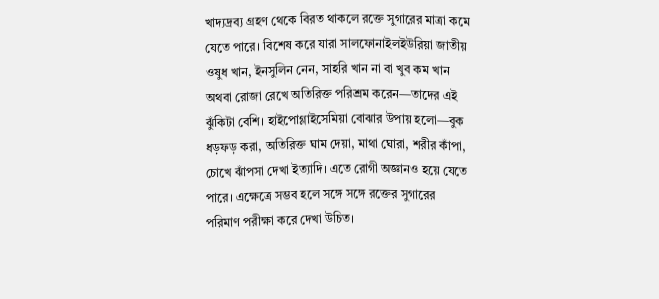খাদ্যদ্রব্য গ্রহণ থেকে বিরত থাকলে রক্তে সুগারের মাত্রা কমে যেতে পারে। বিশেষ করে যারা সালফোনাইলইউরিয়া জাতীয় ওষুধ খান, ইনসুলিন নেন, সাহরি খান না বা খুব কম খান অথবা রোজা রেখে অতিরিক্ত পরিশ্রম করেন—তাদের এই ঝুঁকিটা বেশি। হাইপোগ্লাইসেমিয়া বোঝার উপায় হলো—বুক ধড়ফড় করা, অতিরিক্ত ঘাম দেয়া, মাথা ঘোরা, শরীর কাঁপা, চোখে ঝাঁপসা দেখা ইত্যাদি। এতে রোগী অজ্ঞানও হয়ে যেতে পারে। এক্ষেত্রে সম্ভব হলে সঙ্গে সঙ্গে রক্তের সুগারের পরিমাণ পরীক্ষা করে দেখা উচিত।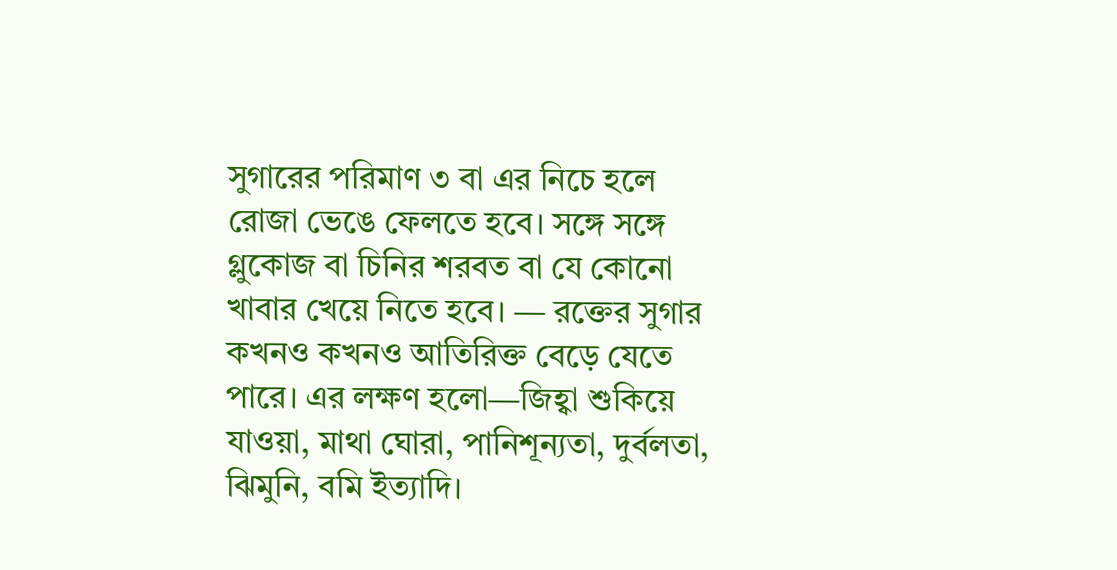সুগারের পরিমাণ ৩ বা এর নিচে হলে রোজা ভেঙে ফেলতে হবে। সঙ্গে সঙ্গে গ্লুকোজ বা চিনির শরবত বা যে কোনো খাবার খেয়ে নিতে হবে। — রক্তের সুগার কখনও কখনও আতিরিক্ত বেড়ে যেতে পারে। এর লক্ষণ হলো—জিহ্বা শুকিয়ে যাওয়া, মাথা ঘোরা, পানিশূন্যতা, দুর্বলতা, ঝিমুনি, বমি ইত্যাদি।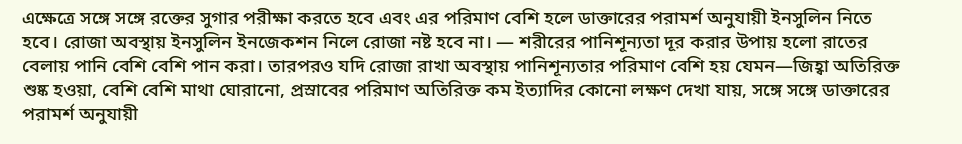এক্ষেত্রে সঙ্গে সঙ্গে রক্তের সুগার পরীক্ষা করতে হবে এবং এর পরিমাণ বেশি হলে ডাক্তারের পরামর্শ অনুযায়ী ইনসুলিন নিতে হবে। রোজা অবস্থায় ইনসুলিন ইনজেকশন নিলে রোজা নষ্ট হবে না। — শরীরের পানিশূন্যতা দূর করার উপায় হলো রাতের বেলায় পানি বেশি বেশি পান করা। তারপরও যদি রোজা রাখা অবস্থায় পানিশূন্যতার পরিমাণ বেশি হয় যেমন—জিহ্বা অতিরিক্ত শুষ্ক হওয়া, বেশি বেশি মাথা ঘোরানো, প্রস্রাবের পরিমাণ অতিরিক্ত কম ইত্যাদির কোনো লক্ষণ দেখা যায়, সঙ্গে সঙ্গে ডাক্তারের পরামর্শ অনুযায়ী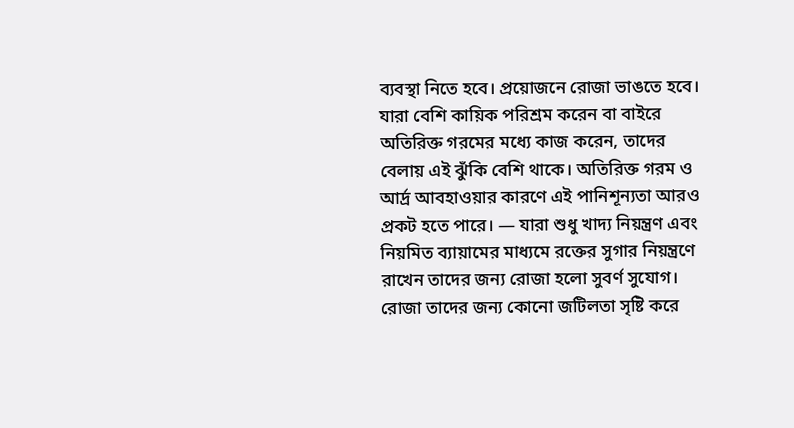ব্যবস্থা নিতে হবে। প্রয়োজনে রোজা ভাঙতে হবে। যারা বেশি কায়িক পরিশ্রম করেন বা বাইরে অতিরিক্ত গরমের মধ্যে কাজ করেন, তাদের বেলায় এই ঝুঁকি বেশি থাকে। অতিরিক্ত গরম ও আর্দ্র আবহাওয়ার কারণে এই পানিশূন্যতা আরও প্রকট হতে পারে। — যারা শুধু খাদ্য নিয়ন্ত্রণ এবং নিয়মিত ব্যায়ামের মাধ্যমে রক্তের সুগার নিয়ন্ত্রণে রাখেন তাদের জন্য রোজা হলো সুবর্ণ সুযোগ। রোজা তাদের জন্য কোনো জটিলতা সৃষ্টি করে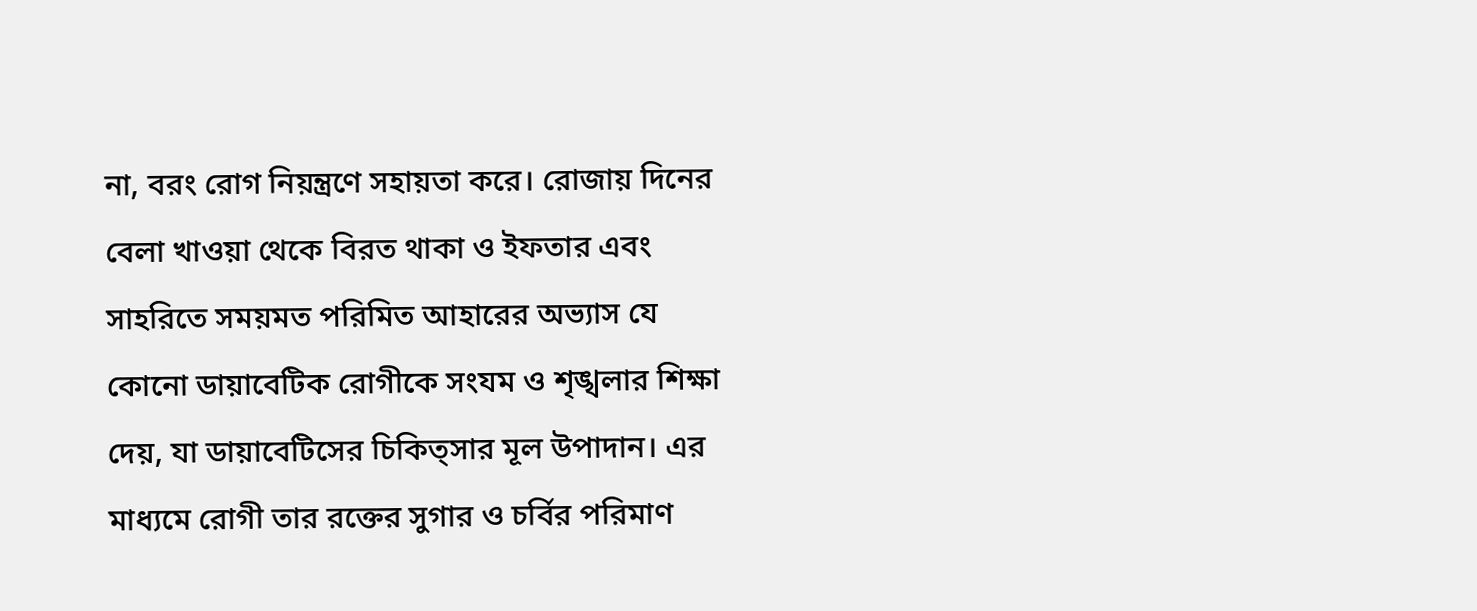না, বরং রোগ নিয়ন্ত্রণে সহায়তা করে। রোজায় দিনের বেলা খাওয়া থেকে বিরত থাকা ও ইফতার এবং সাহরিতে সময়মত পরিমিত আহারের অভ্যাস যে কোনো ডায়াবেটিক রোগীকে সংযম ও শৃঙ্খলার শিক্ষা দেয়, যা ডায়াবেটিসের চিকিত্সার মূল উপাদান। এর মাধ্যমে রোগী তার রক্তের সুগার ও চর্বির পরিমাণ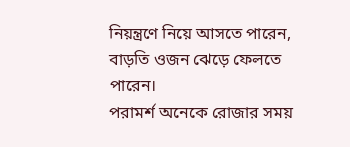নিয়ন্ত্রণে নিয়ে আসতে পারেন, বাড়তি ওজন ঝেড়ে ফেলতে পারেন।
পরামর্শ অনেকে রোজার সময়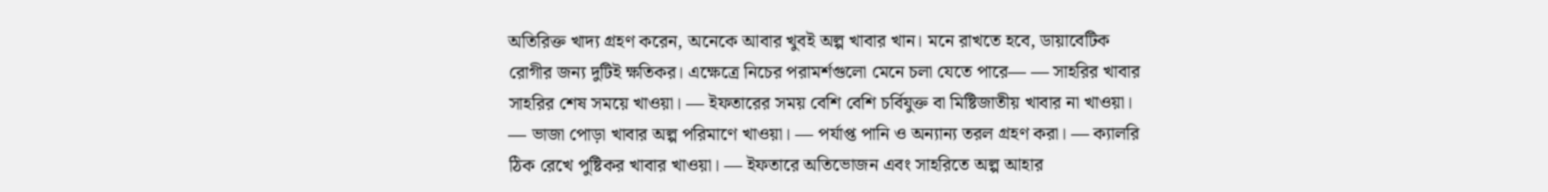অতিরিক্ত খাদ্য গ্রহণ করেন, অনেকে আবার খুবই অল্প খাবার খান। মনে রাখতে হবে, ডায়াবেটিক রোগীর জন্য দুটিই ক্ষতিকর। এক্ষেত্রে নিচের পরামর্শগুলো মেনে চলা যেতে পারে— — সাহরির খাবার সাহরির শেষ সময়ে খাওয়া। — ইফতারের সময় বেশি বেশি চর্বিযুক্ত বা মিষ্টিজাতীয় খাবার না খাওয়া। — ভাজা পোড়া খাবার অল্প পরিমাণে খাওয়া। — পর্যাপ্ত পানি ও অন্যান্য তরল গ্রহণ করা। — ক্যালরি ঠিক রেখে পুষ্টিকর খাবার খাওয়া। — ইফতারে অতিভোজন এবং সাহরিতে অল্প আহার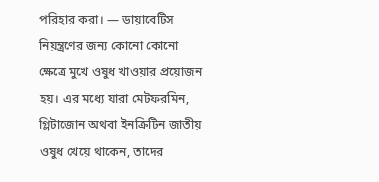পরিহার করা। — ডায়াবেটিস নিয়ন্ত্রণের জন্য কোনো কোনো ক্ষেত্রে মুখে ওষুধ খাওয়ার প্রয়োজন হয়। এর মধ্যে যারা মেটফরমিন, গ্লিটাজোন অথবা ইনক্রিটিন জাতীয় ওষুধ খেয়ে থাকেন, তাদের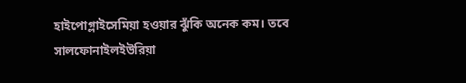হাইপোগ্লাইসেমিয়া হওয়ার ঝুঁকি অনেক কম। তবে সালফোনাইলইউরিয়া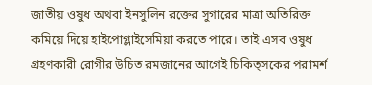জাতীয় ওষুধ অথবা ইনসুলিন রক্তের সুগারের মাত্রা অতিরিক্ত কমিয়ে দিয়ে হাইপোগ্লাইসেমিয়া করতে পারে। তাই এসব ওষুধ গ্রহণকারী রোগীর উচিত রমজানের আগেই চিকিত্সকের পরামর্শ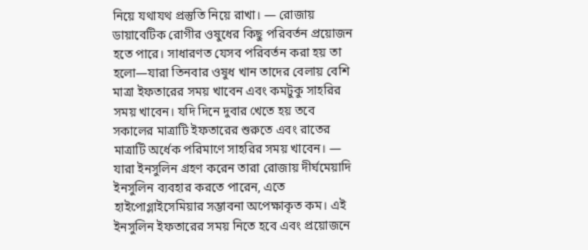নিয়ে যথাযথ প্রস্তুতি নিয়ে রাখা। — রোজায় ডায়াবেটিক রোগীর ওষুধের কিছু পরিবর্তন প্রয়োজন হতে পারে। সাধারণত যেসব পরিবর্তন করা হয় তা হলো—যারা তিনবার ওষুধ খান তাদের বেলায় বেশি মাত্রা ইফতারের সময় খাবেন এবং কমটুকু সাহরির সময় খাবেন। যদি দিনে দুবার খেতে হয় তবে সকালের মাত্রাটি ইফতারের শুরুতে এবং রাতের মাত্রাটি অর্ধেক পরিমাণে সাহরির সময় খাবেন। — যারা ইনসুলিন গ্রহণ করেন তারা রোজায় দীর্ঘমেয়াদি ইনসুলিন ব্যবহার করতে পারেন, এতে হাইপোগ্লাইসেমিয়ার সম্ভাবনা অপেক্ষাকৃত কম। এই ইনসুলিন ইফতারের সময় নিতে হবে এবং প্রয়োজনে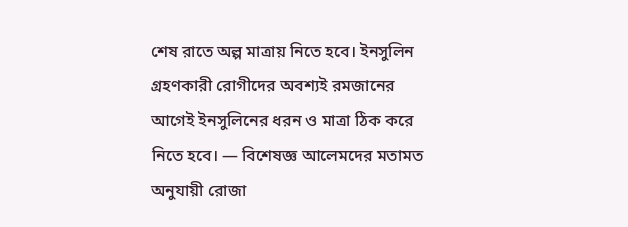শেষ রাতে অল্প মাত্রায় নিতে হবে। ইনসুলিন গ্রহণকারী রোগীদের অবশ্যই রমজানের আগেই ইনসুলিনের ধরন ও মাত্রা ঠিক করে নিতে হবে। — বিশেষজ্ঞ আলেমদের মতামত অনুযায়ী রোজা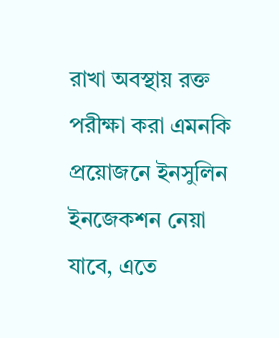রাখা অবস্থায় রক্ত পরীক্ষা করা এমনকি প্রয়োজনে ইনসুলিন ইনজেকশন নেয়া যাবে, এতে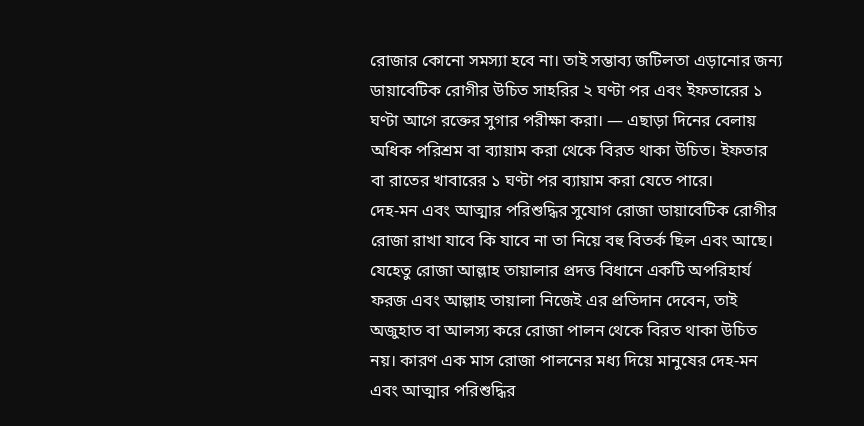রোজার কোনো সমস্যা হবে না। তাই সম্ভাব্য জটিলতা এড়ানোর জন্য ডায়াবেটিক রোগীর উচিত সাহরির ২ ঘণ্টা পর এবং ইফতারের ১ ঘণ্টা আগে রক্তের সুগার পরীক্ষা করা। — এছাড়া দিনের বেলায় অধিক পরিশ্রম বা ব্যায়াম করা থেকে বিরত থাকা উচিত। ইফতার বা রাতের খাবারের ১ ঘণ্টা পর ব্যায়াম করা যেতে পারে।
দেহ-মন এবং আত্মার পরিশুদ্ধির সুযোগ রোজা ডায়াবেটিক রোগীর রোজা রাখা যাবে কি যাবে না তা নিয়ে বহু বিতর্ক ছিল এবং আছে। যেহেতু রোজা আল্লাহ তায়ালার প্রদত্ত বিধানে একটি অপরিহার্য ফরজ এবং আল্লাহ তায়ালা নিজেই এর প্রতিদান দেবেন, তাই অজুহাত বা আলস্য করে রোজা পালন থেকে বিরত থাকা উচিত নয়। কারণ এক মাস রোজা পালনের মধ্য দিয়ে মানুষের দেহ-মন এবং আত্মার পরিশুদ্ধির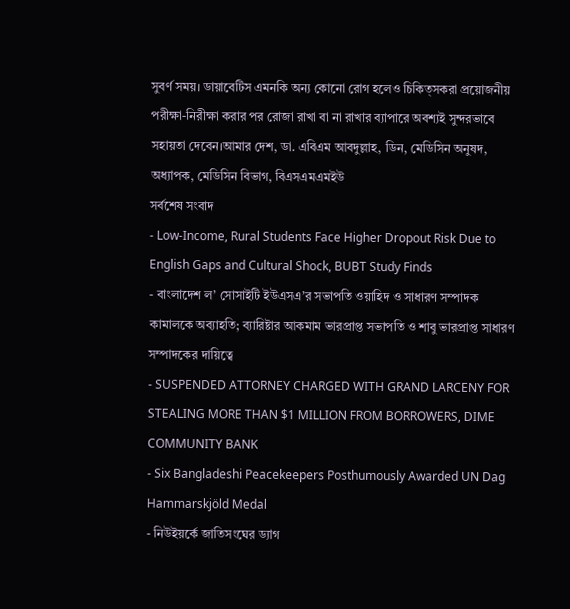সুবর্ণ সময়। ডায়াবেটিস এমনকি অন্য কোনো রোগ হলেও চিকিত্সকরা প্রয়োজনীয় পরীক্ষা-নিরীক্ষা করার পর রোজা রাখা বা না রাখার ব্যাপারে অবশ্যই সুন্দরভাবে সহায়তা দেবেন।আমার দেশ, ডা. এবিএম আবদুল্লাহ, ডিন, মেডিসিন অনুষদ, অধ্যাপক, মেডিসিন বিভাগ, বিএসএমএমইউ
সর্বশেষ সংবাদ
- Low-Income, Rural Students Face Higher Dropout Risk Due to English Gaps and Cultural Shock, BUBT Study Finds
- বাংলাদেশ ল’ সোসাইটি ইউএসএ’র সভাপতি ওয়াহিদ ও সাধারণ সম্পাদক কামালকে অব্যাহতি; ব্যারিষ্টার আকমাম ভারপ্রাপ্ত সভাপতি ও শাবু ভারপ্রাপ্ত সাধারণ সম্পাদকের দায়িত্বে
- SUSPENDED ATTORNEY CHARGED WITH GRAND LARCENY FOR STEALING MORE THAN $1 MILLION FROM BORROWERS, DIME COMMUNITY BANK
- Six Bangladeshi Peacekeepers Posthumously Awarded UN Dag Hammarskjöld Medal
- নিউইয়র্কে জাতিসংঘের ড্যাগ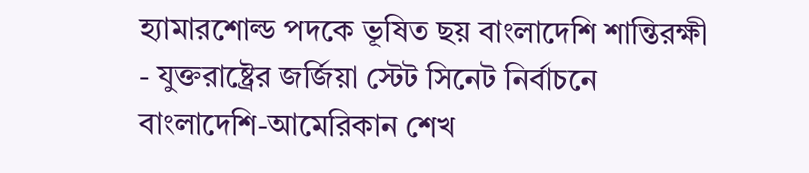হ্যামারশোল্ড পদকে ভূষিত ছয় বাংলাদেশি শান্তিরক্ষী
- যুক্তরাষ্ট্রের জর্জিয়া স্টেট সিনেট নির্বাচনে বাংলাদেশি-আমেরিকান শেখ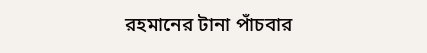রহমানের টানা পাঁচবার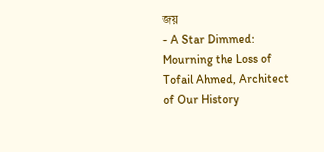জয়
- A Star Dimmed: Mourning the Loss of Tofail Ahmed, Architect of Our History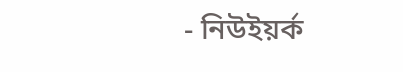- নিউইয়র্ক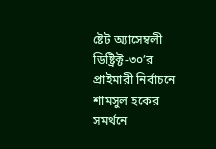ষ্টেট অ্যাসেম্বলী ডিষ্ট্রিক্ট-৩০’র প্রাইমারী নির্বাচনে শামসুল হকের সমর্থনে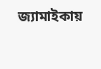জ্যামাইকায়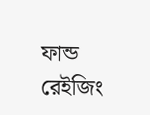ফান্ড রেইজিং